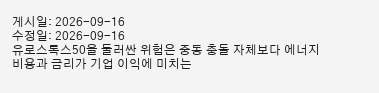게시일: 2026-09-16
수정일: 2026-09-16
유로스톡스50을 둘러싼 위험은 중동 충돌 자체보다 에너지 비용과 금리가 기업 이익에 미치는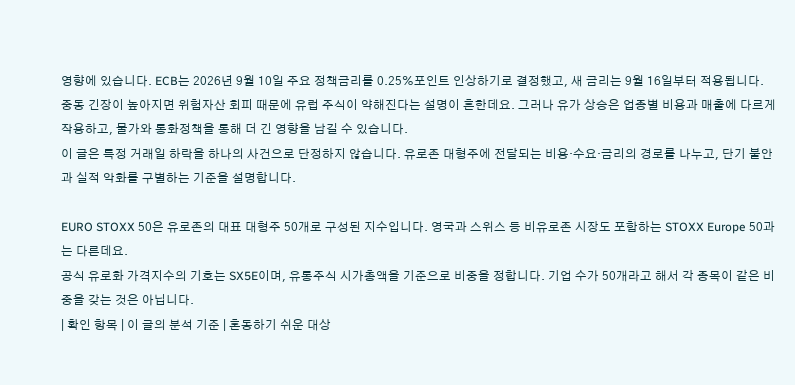영향에 있습니다. ECB는 2026년 9월 10일 주요 정책금리를 0.25%포인트 인상하기로 결정했고, 새 금리는 9월 16일부터 적용됩니다.
중동 긴장이 높아지면 위험자산 회피 때문에 유럽 주식이 약해진다는 설명이 흔한데요. 그러나 유가 상승은 업종별 비용과 매출에 다르게 작용하고, 물가와 통화정책을 통해 더 긴 영향을 남길 수 있습니다.
이 글은 특정 거래일 하락을 하나의 사건으로 단정하지 않습니다. 유로존 대형주에 전달되는 비용·수요·금리의 경로를 나누고, 단기 불안과 실적 악화를 구별하는 기준을 설명합니다.

EURO STOXX 50은 유로존의 대표 대형주 50개로 구성된 지수입니다. 영국과 스위스 등 비유로존 시장도 포함하는 STOXX Europe 50과는 다른데요.
공식 유로화 가격지수의 기호는 SX5E이며, 유통주식 시가총액을 기준으로 비중을 정합니다. 기업 수가 50개라고 해서 각 종목이 같은 비중을 갖는 것은 아닙니다.
| 확인 항목 | 이 글의 분석 기준 | 혼동하기 쉬운 대상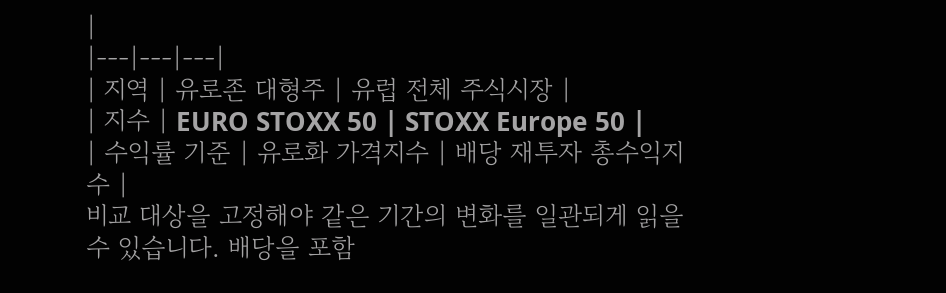|
|---|---|---|
| 지역 | 유로존 대형주 | 유럽 전체 주식시장 |
| 지수 | EURO STOXX 50 | STOXX Europe 50 |
| 수익률 기준 | 유로화 가격지수 | 배당 재투자 총수익지수 |
비교 대상을 고정해야 같은 기간의 변화를 일관되게 읽을 수 있습니다. 배당을 포함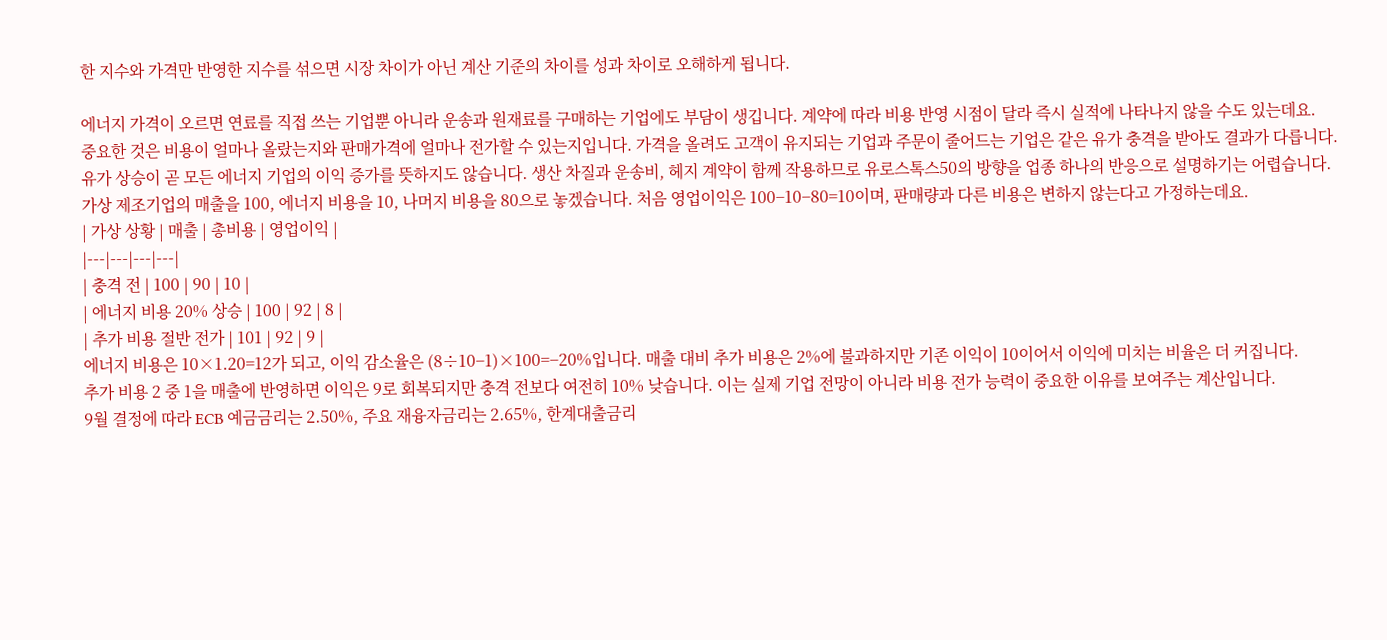한 지수와 가격만 반영한 지수를 섞으면 시장 차이가 아닌 계산 기준의 차이를 성과 차이로 오해하게 됩니다.

에너지 가격이 오르면 연료를 직접 쓰는 기업뿐 아니라 운송과 원재료를 구매하는 기업에도 부담이 생깁니다. 계약에 따라 비용 반영 시점이 달라 즉시 실적에 나타나지 않을 수도 있는데요.
중요한 것은 비용이 얼마나 올랐는지와 판매가격에 얼마나 전가할 수 있는지입니다. 가격을 올려도 고객이 유지되는 기업과 주문이 줄어드는 기업은 같은 유가 충격을 받아도 결과가 다릅니다.
유가 상승이 곧 모든 에너지 기업의 이익 증가를 뜻하지도 않습니다. 생산 차질과 운송비, 헤지 계약이 함께 작용하므로 유로스톡스50의 방향을 업종 하나의 반응으로 설명하기는 어렵습니다.
가상 제조기업의 매출을 100, 에너지 비용을 10, 나머지 비용을 80으로 놓겠습니다. 처음 영업이익은 100−10−80=10이며, 판매량과 다른 비용은 변하지 않는다고 가정하는데요.
| 가상 상황 | 매출 | 총비용 | 영업이익 |
|---|---|---|---|
| 충격 전 | 100 | 90 | 10 |
| 에너지 비용 20% 상승 | 100 | 92 | 8 |
| 추가 비용 절반 전가 | 101 | 92 | 9 |
에너지 비용은 10×1.20=12가 되고, 이익 감소율은 (8÷10−1)×100=−20%입니다. 매출 대비 추가 비용은 2%에 불과하지만 기존 이익이 10이어서 이익에 미치는 비율은 더 커집니다.
추가 비용 2 중 1을 매출에 반영하면 이익은 9로 회복되지만 충격 전보다 여전히 10% 낮습니다. 이는 실제 기업 전망이 아니라 비용 전가 능력이 중요한 이유를 보여주는 계산입니다.
9월 결정에 따라 ECB 예금금리는 2.50%, 주요 재융자금리는 2.65%, 한계대출금리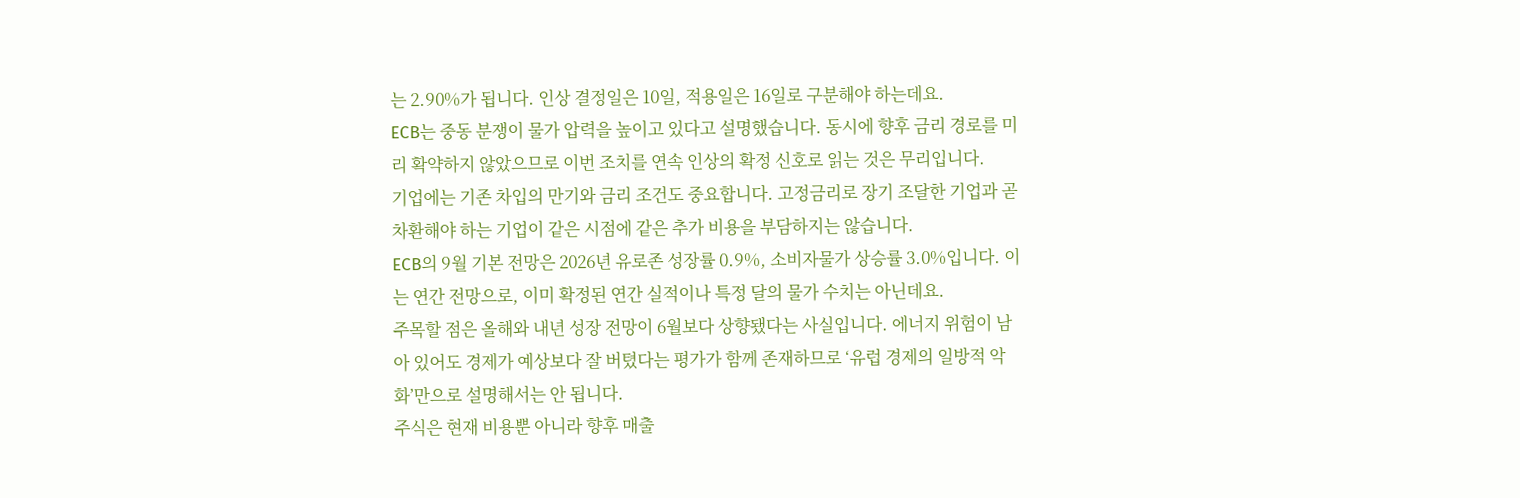는 2.90%가 됩니다. 인상 결정일은 10일, 적용일은 16일로 구분해야 하는데요.
ECB는 중동 분쟁이 물가 압력을 높이고 있다고 설명했습니다. 동시에 향후 금리 경로를 미리 확약하지 않았으므로 이번 조치를 연속 인상의 확정 신호로 읽는 것은 무리입니다.
기업에는 기존 차입의 만기와 금리 조건도 중요합니다. 고정금리로 장기 조달한 기업과 곧 차환해야 하는 기업이 같은 시점에 같은 추가 비용을 부담하지는 않습니다.
ECB의 9월 기본 전망은 2026년 유로존 성장률 0.9%, 소비자물가 상승률 3.0%입니다. 이는 연간 전망으로, 이미 확정된 연간 실적이나 특정 달의 물가 수치는 아닌데요.
주목할 점은 올해와 내년 성장 전망이 6월보다 상향됐다는 사실입니다. 에너지 위험이 남아 있어도 경제가 예상보다 잘 버텼다는 평가가 함께 존재하므로 ‘유럽 경제의 일방적 악화’만으로 설명해서는 안 됩니다.
주식은 현재 비용뿐 아니라 향후 매출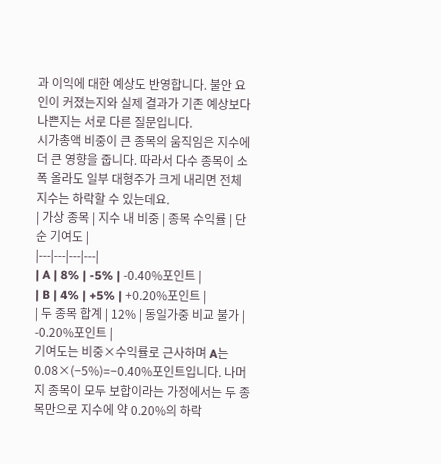과 이익에 대한 예상도 반영합니다. 불안 요인이 커졌는지와 실제 결과가 기존 예상보다 나쁜지는 서로 다른 질문입니다.
시가총액 비중이 큰 종목의 움직임은 지수에 더 큰 영향을 줍니다. 따라서 다수 종목이 소폭 올라도 일부 대형주가 크게 내리면 전체 지수는 하락할 수 있는데요.
| 가상 종목 | 지수 내 비중 | 종목 수익률 | 단순 기여도 |
|---|---|---|---|
| A | 8% | -5% | -0.40%포인트 |
| B | 4% | +5% | +0.20%포인트 |
| 두 종목 합계 | 12% | 동일가중 비교 불가 | -0.20%포인트 |
기여도는 비중×수익률로 근사하며 A는 0.08×(−5%)=−0.40%포인트입니다. 나머지 종목이 모두 보합이라는 가정에서는 두 종목만으로 지수에 약 0.20%의 하락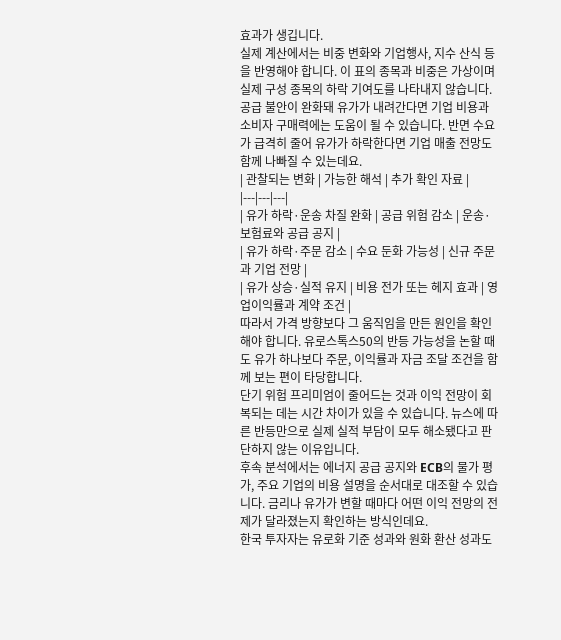효과가 생깁니다.
실제 계산에서는 비중 변화와 기업행사, 지수 산식 등을 반영해야 합니다. 이 표의 종목과 비중은 가상이며 실제 구성 종목의 하락 기여도를 나타내지 않습니다.
공급 불안이 완화돼 유가가 내려간다면 기업 비용과 소비자 구매력에는 도움이 될 수 있습니다. 반면 수요가 급격히 줄어 유가가 하락한다면 기업 매출 전망도 함께 나빠질 수 있는데요.
| 관찰되는 변화 | 가능한 해석 | 추가 확인 자료 |
|---|---|---|
| 유가 하락·운송 차질 완화 | 공급 위험 감소 | 운송·보험료와 공급 공지 |
| 유가 하락·주문 감소 | 수요 둔화 가능성 | 신규 주문과 기업 전망 |
| 유가 상승·실적 유지 | 비용 전가 또는 헤지 효과 | 영업이익률과 계약 조건 |
따라서 가격 방향보다 그 움직임을 만든 원인을 확인해야 합니다. 유로스톡스50의 반등 가능성을 논할 때도 유가 하나보다 주문, 이익률과 자금 조달 조건을 함께 보는 편이 타당합니다.
단기 위험 프리미엄이 줄어드는 것과 이익 전망이 회복되는 데는 시간 차이가 있을 수 있습니다. 뉴스에 따른 반등만으로 실제 실적 부담이 모두 해소됐다고 판단하지 않는 이유입니다.
후속 분석에서는 에너지 공급 공지와 ECB의 물가 평가, 주요 기업의 비용 설명을 순서대로 대조할 수 있습니다. 금리나 유가가 변할 때마다 어떤 이익 전망의 전제가 달라졌는지 확인하는 방식인데요.
한국 투자자는 유로화 기준 성과와 원화 환산 성과도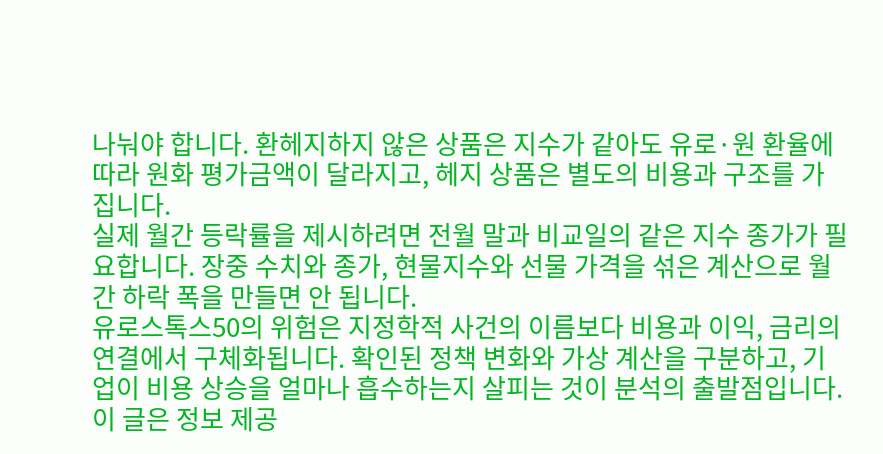나눠야 합니다. 환헤지하지 않은 상품은 지수가 같아도 유로·원 환율에 따라 원화 평가금액이 달라지고, 헤지 상품은 별도의 비용과 구조를 가집니다.
실제 월간 등락률을 제시하려면 전월 말과 비교일의 같은 지수 종가가 필요합니다. 장중 수치와 종가, 현물지수와 선물 가격을 섞은 계산으로 월간 하락 폭을 만들면 안 됩니다.
유로스톡스50의 위험은 지정학적 사건의 이름보다 비용과 이익, 금리의 연결에서 구체화됩니다. 확인된 정책 변화와 가상 계산을 구분하고, 기업이 비용 상승을 얼마나 흡수하는지 살피는 것이 분석의 출발점입니다.
이 글은 정보 제공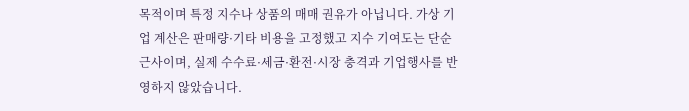목적이며 특정 지수나 상품의 매매 권유가 아닙니다. 가상 기업 계산은 판매량·기타 비용을 고정했고 지수 기여도는 단순 근사이며, 실제 수수료·세금·환전·시장 충격과 기업행사를 반영하지 않았습니다.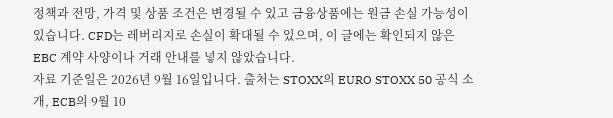정책과 전망, 가격 및 상품 조건은 변경될 수 있고 금융상품에는 원금 손실 가능성이 있습니다. CFD는 레버리지로 손실이 확대될 수 있으며, 이 글에는 확인되지 않은 EBC 계약 사양이나 거래 안내를 넣지 않았습니다.
자료 기준일은 2026년 9월 16일입니다. 출처는 STOXX의 EURO STOXX 50 공식 소개, ECB의 9월 10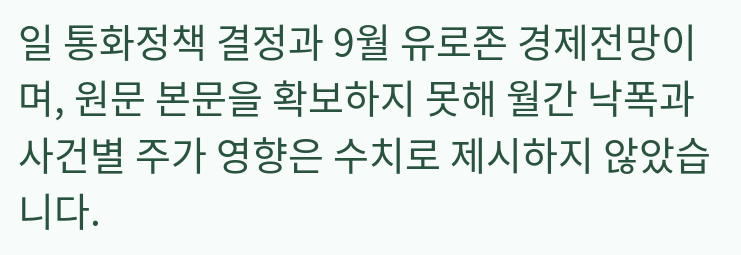일 통화정책 결정과 9월 유로존 경제전망이며, 원문 본문을 확보하지 못해 월간 낙폭과 사건별 주가 영향은 수치로 제시하지 않았습니다.